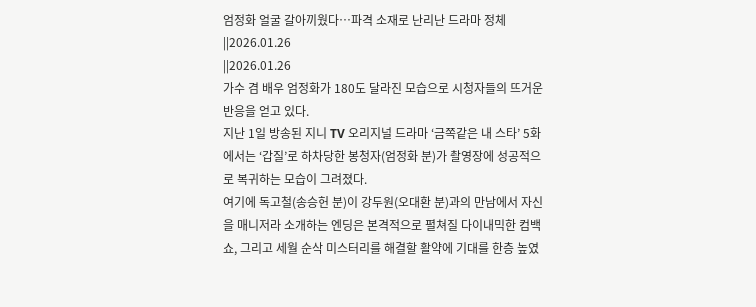엄정화 얼굴 갈아끼웠다…파격 소재로 난리난 드라마 정체
||2026.01.26
||2026.01.26
가수 겸 배우 엄정화가 180도 달라진 모습으로 시청자들의 뜨거운 반응을 얻고 있다.
지난 1일 방송된 지니 TV 오리지널 드라마 ‘금쪽같은 내 스타’ 5화에서는 ‘갑질’로 하차당한 봉청자(엄정화 분)가 촬영장에 성공적으로 복귀하는 모습이 그려졌다.
여기에 독고철(송승헌 분)이 강두원(오대환 분)과의 만남에서 자신을 매니저라 소개하는 엔딩은 본격적으로 펼쳐질 다이내믹한 컴백쇼, 그리고 세월 순삭 미스터리를 해결할 활약에 기대를 한층 높였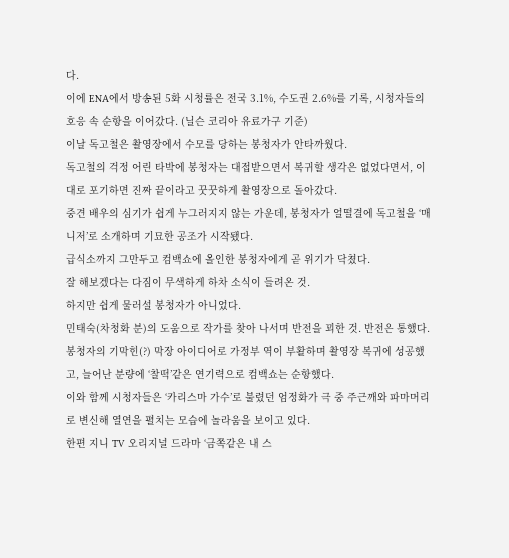다.
이에 ENA에서 방송된 5화 시청률은 전국 3.1%, 수도권 2.6%를 기록, 시청자들의 호응 속 순항을 이어갔다. (닐슨 코리아 유료가구 기준)
이날 독고철은 촬영장에서 수모를 당하는 봉청자가 안타까웠다.
독고철의 걱정 어린 타박에 봉청자는 대접받으면서 복귀할 생각은 없었다면서, 이대로 포기하면 진짜 끝이라고 꿋꿋하게 촬영장으로 돌아갔다.
중견 배우의 심기가 쉽게 누그러지지 않는 가운데, 봉청자가 얼떨결에 독고철을 ‘매니저’로 소개하며 기묘한 공조가 시작됐다.
급식소까지 그만두고 컴백쇼에 올인한 봉청자에게 곧 위기가 닥쳤다.
잘 해보겠다는 다짐이 무색하게 하차 소식이 들려온 것.
하지만 쉽게 물러설 봉청자가 아니었다.
민태숙(차청화 분)의 도움으로 작가를 찾아 나서며 반전을 꾀한 것. 반전은 통했다.
봉청자의 기막힌(?) 막장 아이디어로 가정부 역이 부활하며 촬영장 복귀에 성공했고, 늘어난 분량에 ‘찰떡’같은 연기력으로 컴백쇼는 순항했다.
이와 함께 시청자들은 ‘카리스마 가수’로 불렸던 엄정화가 극 중 주근깨와 파마머리로 변신해 열연을 펼치는 모습에 놀라움을 보이고 있다.
한편 지니 TV 오리지널 드라마 ‘금쪽같은 내 스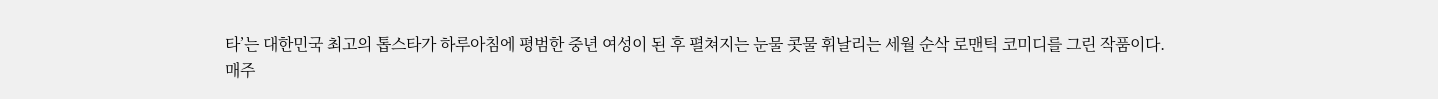타’는 대한민국 최고의 톱스타가 하루아침에 평범한 중년 여성이 된 후 펼쳐지는 눈물 콧물 휘날리는 세월 순삭 로맨틱 코미디를 그린 작품이다.
매주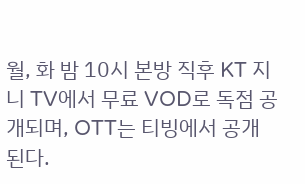월, 화 밤 10시 본방 직후 KT 지니 TV에서 무료 VOD로 독점 공개되며, OTT는 티빙에서 공개된다.